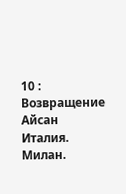10 : Возвращение Айсан
Италия. Милан.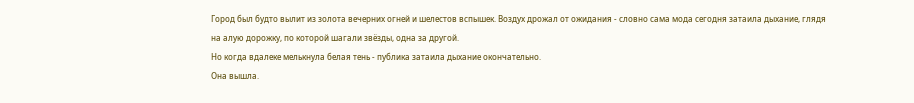Город был будто вылит из золота вечерних огней и шелестов вспышек. Воздух дрожал от ожидания - словно сама мода сегодня затаила дыхание, глядя на алую дорожку, по которой шагали звёзды, одна за другой.
Но когда вдалеке мелькнула белая тень - публика затаила дыхание окончательно.
Она вышла.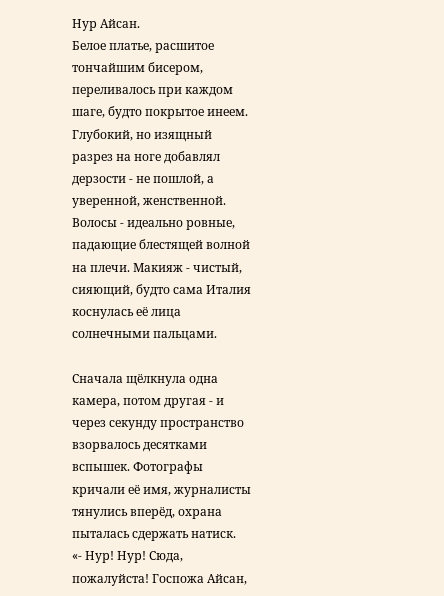Нур Айсан.
Белое платье, расшитое тончайшим бисером, переливалось при каждом шаге, будто покрытое инеем. Глубокий, но изящный разрез на ноге добавлял дерзости - не пошлой, а уверенной, женственной. Волосы - идеально ровные, падающие блестящей волной на плечи. Макияж - чистый, сияющий, будто сама Италия коснулась её лица солнечными пальцами.

Сначала щёлкнула одна камера, потом другая - и через секунду пространство взорвалось десятками вспышек. Фотографы кричали её имя, журналисты тянулись вперёд, охрана пыталась сдержать натиск.
«- Нур! Нур! Сюда, пожалуйста! Госпожа Айсан,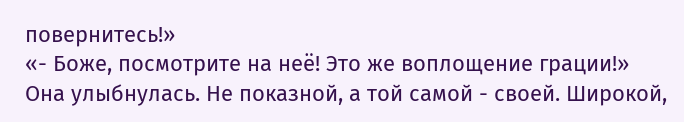повернитесь!»
«- Боже, посмотрите на неё! Это же воплощение грации!»
Она улыбнулась. Не показной, а той самой - своей. Широкой,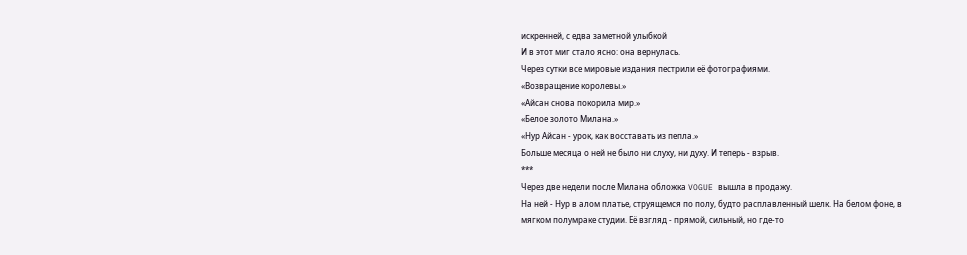искренней, с едва заметной улыбкой
И в этот миг стало ясно: она вернулась.
Через сутки все мировые издания пестрили её фотографиями.
«Возвращение королевы.»
«Айсан снова покорила мир.»
«Белое золото Милана.»
«Нур Айсан - урок, как восставать из пепла.»
Больше месяца о ней не было ни слуху, ни духу. И теперь - взрыв.
***
Через две недели после Милана обложка VOGUE вышла в продажу.
На ней - Нур в алом платье, струящемся по полу, будто расплавленный шелк. На белом фоне, в мягком полумраке студии. Её взгляд - прямой, сильный, но где-то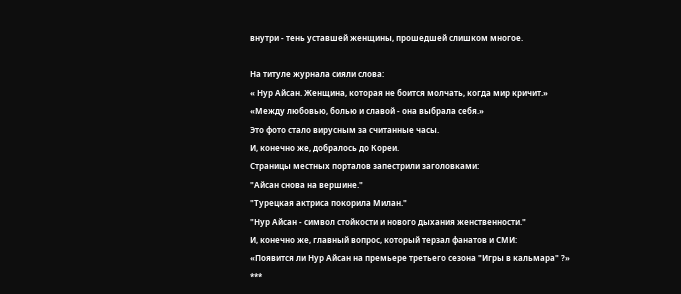внутри - тень уставшей женщины, прошедшей слишком многое.

На титуле журнала сияли слова:
« Нур Айсан. Женщина, которая не боится молчать, когда мир кричит.»
«Между любовью, болью и славой - она выбрала себя.»
Это фото стало вирусным за считанные часы.
И, конечно же, добралось до Кореи.
Страницы местных порталов запестрили заголовками:
"Айсан снова на вершине."
"Турецкая актриса покорила Милан."
"Нур Айсан - символ стойкости и нового дыхания женственности."
И, конечно же, главный вопрос, который терзал фанатов и СМИ:
«Появится ли Нур Айсан на премьере третьего сезона "Игры в кальмара" ?»
***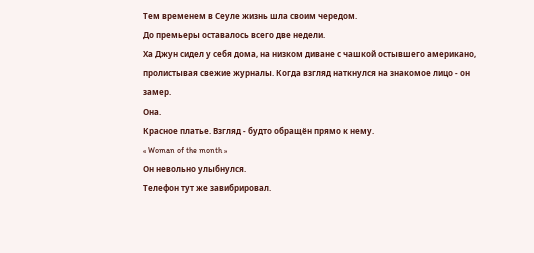Тем временем в Сеуле жизнь шла своим чередом.
До премьеры оставалось всего две недели.
Ха Джун сидел у себя дома, на низком диване с чашкой остывшего американо, пролистывая свежие журналы. Когда взгляд наткнулся на знакомое лицо - он замер.
Она.
Красное платье. Взгляд - будто обращён прямо к нему.
« Woman of the month »
Он невольно улыбнулся.
Телефон тут же завибрировал.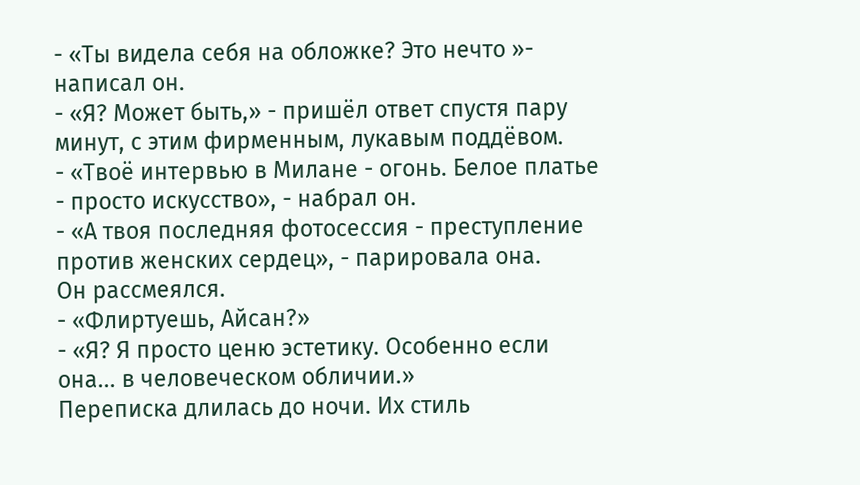- «Ты видела себя на обложке? Это нечто »- написал он.
- «Я? Может быть,» - пришёл ответ спустя пару минут, с этим фирменным, лукавым поддёвом.
- «Твоё интервью в Милане - огонь. Белое платье - просто искусство», - набрал он.
- «А твоя последняя фотосессия - преступление против женских сердец», - парировала она.
Он рассмеялся.
- «Флиртуешь, Айсан?»
- «Я? Я просто ценю эстетику. Особенно если она... в человеческом обличии.»
Переписка длилась до ночи. Их стиль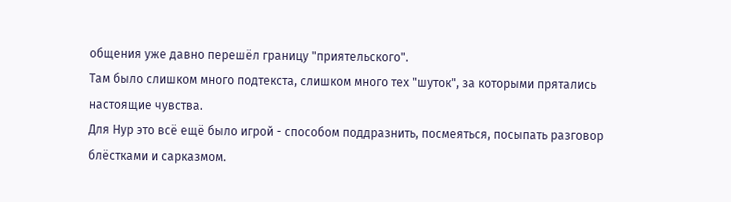общения уже давно перешёл границу "приятельского".
Там было слишком много подтекста, слишком много тех "шуток", за которыми прятались настоящие чувства.
Для Нур это всё ещё было игрой - способом поддразнить, посмеяться, посыпать разговор блёстками и сарказмом.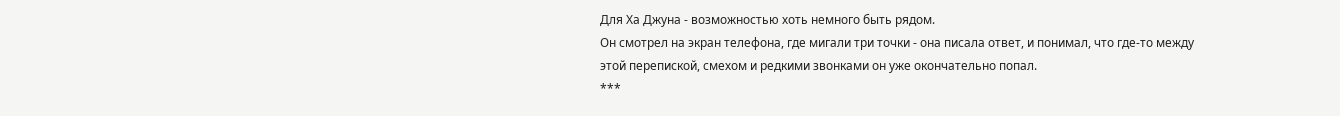Для Ха Джуна - возможностью хоть немного быть рядом.
Он смотрел на экран телефона, где мигали три точки - она писала ответ, и понимал, что где-то между этой перепиской, смехом и редкими звонками он уже окончательно попал.
***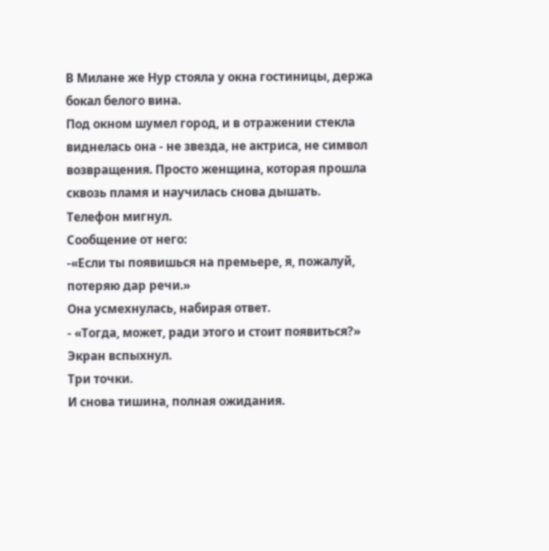В Милане же Нур стояла у окна гостиницы, держа бокал белого вина.
Под окном шумел город, и в отражении стекла виднелась она - не звезда, не актриса, не символ возвращения. Просто женщина, которая прошла сквозь пламя и научилась снова дышать.
Телефон мигнул.
Сообщение от него:
-«Если ты появишься на премьере, я, пожалуй, потеряю дар речи.»
Она усмехнулась, набирая ответ.
- «Тогда, может, ради этого и стоит появиться?»
Экран вспыхнул.
Три точки.
И снова тишина, полная ожидания.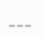___